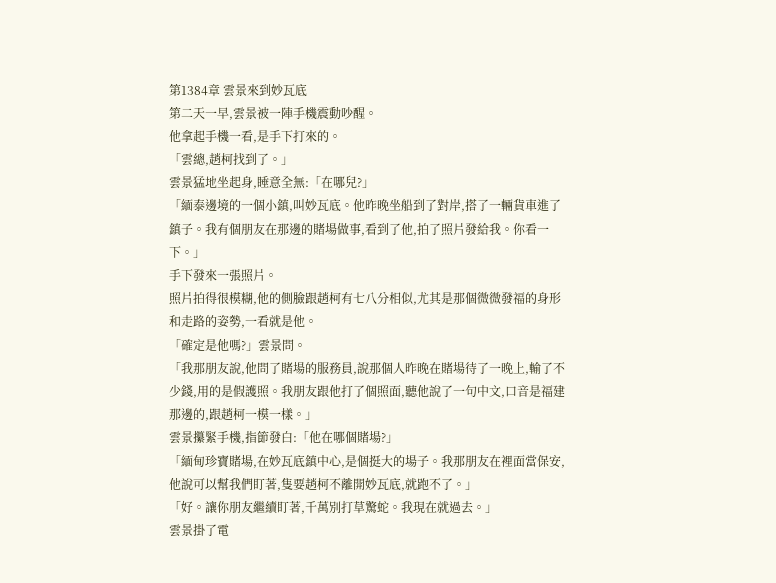第1384章 雲景來到妙瓦底
第二天一早,雲景被一陣手機震動吵醒。
他拿起手機一看,是手下打來的。
「雲總,趙柯找到了。」
雲景猛地坐起身,睡意全無:「在哪兒?」
「緬泰邊境的一個小鎮,叫妙瓦底。他昨晚坐船到了對岸,搭了一輛貨車進了鎮子。我有個朋友在那邊的賭場做事,看到了他,拍了照片發給我。你看一下。」
手下發來一張照片。
照片拍得很模糊,他的側臉跟趙柯有七八分相似,尤其是那個微微發福的身形和走路的姿勢,一看就是他。
「確定是他嗎?」雲景問。
「我那朋友說,他問了賭場的服務員,說那個人昨晚在賭場待了一晚上,輸了不少錢,用的是假護照。我朋友跟他打了個照面,聽他說了一句中文,口音是福建那邊的,跟趙柯一模一樣。」
雲景攥緊手機,指節發白:「他在哪個賭場?」
「緬甸珍寶賭場,在妙瓦底鎮中心,是個挺大的場子。我那朋友在裡面當保安,他說可以幫我們盯著,隻要趙柯不離開妙瓦底,就跑不了。」
「好。讓你朋友繼續盯著,千萬別打草驚蛇。我現在就過去。」
雲景掛了電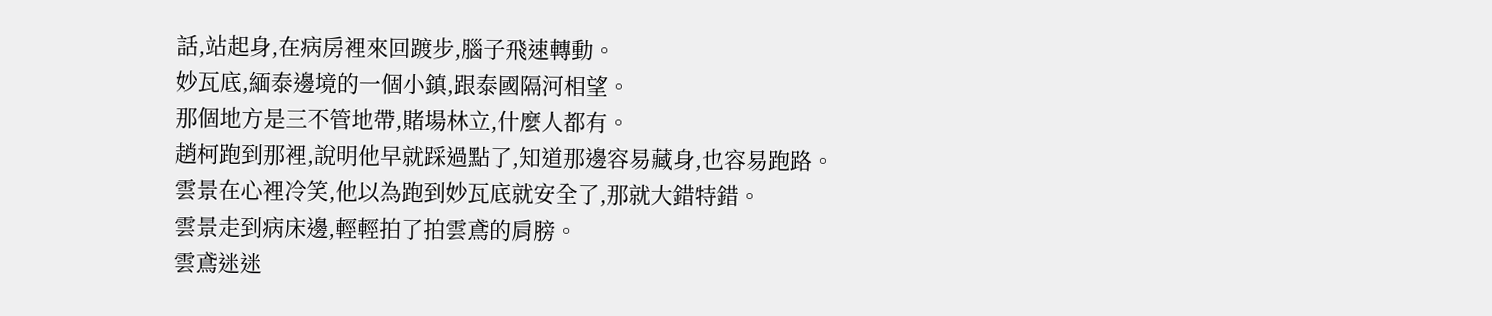話,站起身,在病房裡來回踱步,腦子飛速轉動。
妙瓦底,緬泰邊境的一個小鎮,跟泰國隔河相望。
那個地方是三不管地帶,賭場林立,什麼人都有。
趙柯跑到那裡,說明他早就踩過點了,知道那邊容易藏身,也容易跑路。
雲景在心裡冷笑,他以為跑到妙瓦底就安全了,那就大錯特錯。
雲景走到病床邊,輕輕拍了拍雲鳶的肩膀。
雲鳶迷迷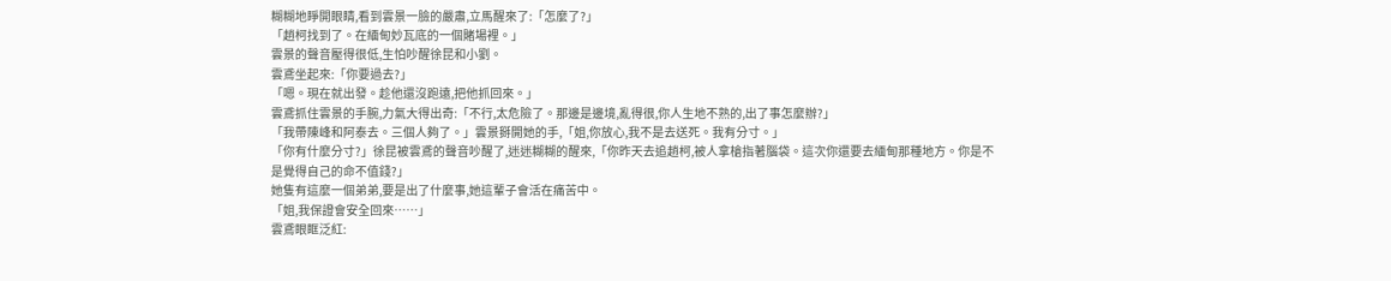糊糊地睜開眼睛,看到雲景一臉的嚴肅,立馬醒來了:「怎麼了?」
「趙柯找到了。在緬甸妙瓦底的一個賭場裡。」
雲景的聲音壓得很低,生怕吵醒徐昆和小劉。
雲鳶坐起來:「你要過去?」
「嗯。現在就出發。趁他還沒跑遠,把他抓回來。」
雲鳶抓住雲景的手腕,力氣大得出奇:「不行,太危險了。那邊是邊境,亂得很,你人生地不熟的,出了事怎麼辦?」
「我帶陳峰和阿泰去。三個人夠了。」雲景掰開她的手,「姐,你放心,我不是去送死。我有分寸。」
「你有什麼分寸?」徐昆被雲鳶的聲音吵醒了,迷迷糊糊的醒來,「你昨天去追趙柯,被人拿槍指著腦袋。這次你還要去緬甸那種地方。你是不是覺得自己的命不值錢?」
她隻有這麼一個弟弟,要是出了什麼事,她這輩子會活在痛苦中。
「姐,我保證會安全回來……」
雲鳶眼眶泛紅: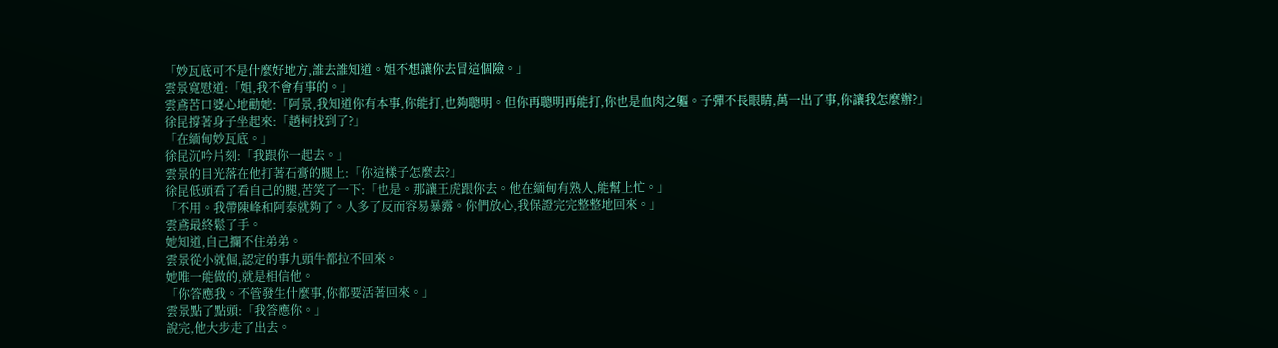「妙瓦底可不是什麼好地方,誰去誰知道。姐不想讓你去冒這個險。」
雲景寬慰道:「姐,我不會有事的。」
雲鳶苦口婆心地勸她:「阿景,我知道你有本事,你能打,也夠聰明。但你再聰明再能打,你也是血肉之軀。子彈不長眼睛,萬一出了事,你讓我怎麼辦?」
徐昆撐著身子坐起來:「趙柯找到了?」
「在緬甸妙瓦底。」
徐昆沉吟片刻:「我跟你一起去。」
雲景的目光落在他打著石膏的腿上:「你這樣子怎麼去?」
徐昆低頭看了看自己的腿,苦笑了一下:「也是。那讓王虎跟你去。他在緬甸有熟人,能幫上忙。」
「不用。我帶陳峰和阿泰就夠了。人多了反而容易暴露。你們放心,我保證完完整整地回來。」
雲鳶最終鬆了手。
她知道,自己攔不住弟弟。
雲景從小就倔,認定的事九頭牛都拉不回來。
她唯一能做的,就是相信他。
「你答應我。不管發生什麼事,你都要活著回來。」
雲景點了點頭:「我答應你。」
說完,他大步走了出去。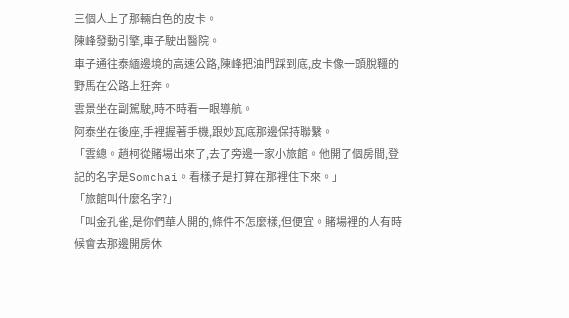三個人上了那輛白色的皮卡。
陳峰發動引擎,車子駛出醫院。
車子通往泰緬邊境的高速公路,陳峰把油門踩到底,皮卡像一頭脫韁的野馬在公路上狂奔。
雲景坐在副駕駛,時不時看一眼導航。
阿泰坐在後座,手裡握著手機,跟妙瓦底那邊保持聯繫。
「雲總。趙柯從賭場出來了,去了旁邊一家小旅館。他開了個房間,登記的名字是Somchai。看樣子是打算在那裡住下來。」
「旅館叫什麼名字?」
「叫金孔雀,是你們華人開的,條件不怎麼樣,但便宜。賭場裡的人有時候會去那邊開房休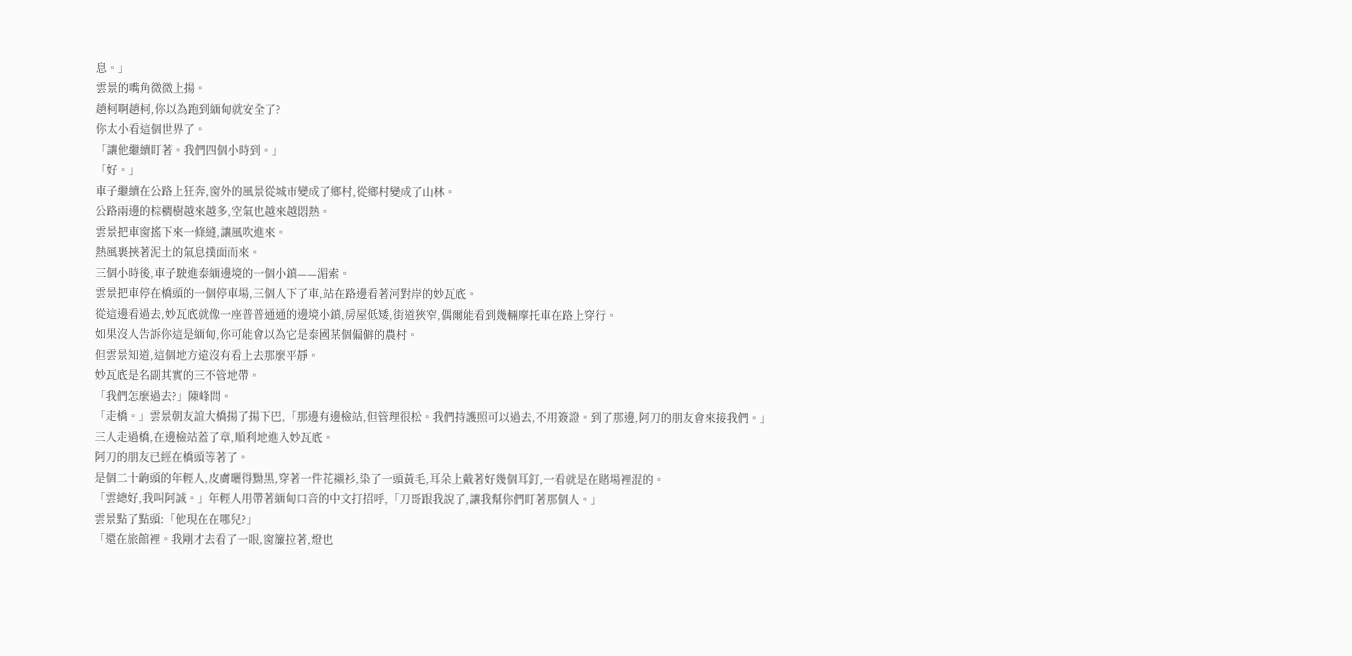息。」
雲景的嘴角微微上揚。
趙柯啊趙柯,你以為跑到緬甸就安全了?
你太小看這個世界了。
「讓他繼續盯著。我們四個小時到。」
「好。」
車子繼續在公路上狂奔,窗外的風景從城市變成了鄉村,從鄉村變成了山林。
公路兩邊的棕櫚樹越來越多,空氣也越來越悶熱。
雲景把車窗搖下來一條縫,讓風吹進來。
熱風裹挾著泥土的氣息撲面而來。
三個小時後,車子駛進泰緬邊境的一個小鎮——湄索。
雲景把車停在橋頭的一個停車場,三個人下了車,站在路邊看著河對岸的妙瓦底。
從這邊看過去,妙瓦底就像一座普普通通的邊境小鎮,房屋低矮,街道狹窄,偶爾能看到幾輛摩托車在路上穿行。
如果沒人告訴你這是緬甸,你可能會以為它是泰國某個偏僻的農村。
但雲景知道,這個地方遠沒有看上去那麼平靜。
妙瓦底是名副其實的三不管地帶。
「我們怎麼過去?」陳峰問。
「走橋。」雲景朝友誼大橋揚了揚下巴,「那邊有邊檢站,但管理很松。我們持護照可以過去,不用簽證。到了那邊,阿刀的朋友會來接我們。」
三人走過橋,在邊檢站蓋了章,順利地進入妙瓦底。
阿刀的朋友已經在橋頭等著了。
是個二十齣頭的年輕人,皮膚曬得黝黑,穿著一件花襯衫,染了一頭黃毛,耳朵上戴著好幾個耳釘,一看就是在賭場裡混的。
「雲總好,我叫阿誠。」年輕人用帶著緬甸口音的中文打招呼,「刀哥跟我說了,讓我幫你們盯著那個人。」
雲景點了點頭:「他現在在哪兒?」
「還在旅館裡。我剛才去看了一眼,窗簾拉著,燈也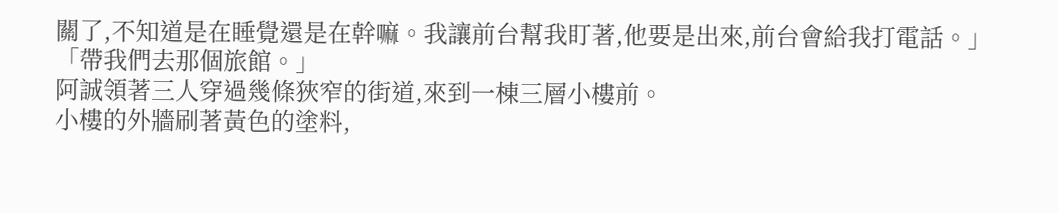關了,不知道是在睡覺還是在幹嘛。我讓前台幫我盯著,他要是出來,前台會給我打電話。」
「帶我們去那個旅館。」
阿誠領著三人穿過幾條狹窄的街道,來到一棟三層小樓前。
小樓的外牆刷著黃色的塗料,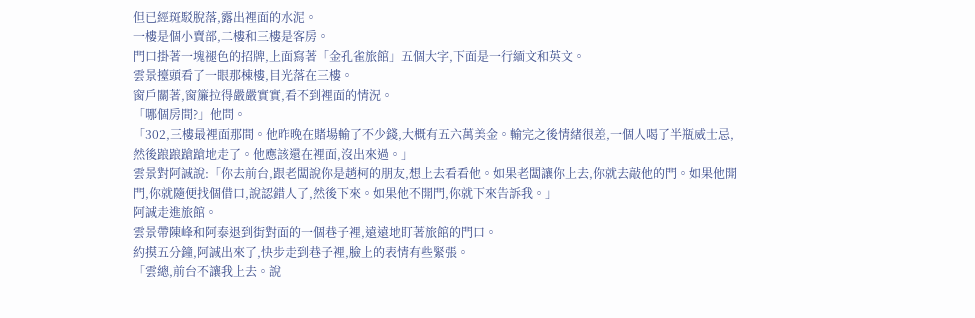但已經斑駁脫落,露出裡面的水泥。
一樓是個小賣部,二樓和三樓是客房。
門口掛著一塊褪色的招牌,上面寫著「金孔雀旅館」五個大字,下面是一行緬文和英文。
雲景擡頭看了一眼那棟樓,目光落在三樓。
窗戶關著,窗簾拉得嚴嚴實實,看不到裡面的情況。
「哪個房間?」他問。
「302,三樓最裡面那間。他昨晚在賭場輸了不少錢,大概有五六萬美金。輸完之後情緒很差,一個人喝了半瓶威士忌,然後踉踉蹌蹌地走了。他應該還在裡面,沒出來過。」
雲景對阿誠說:「你去前台,跟老闆說你是趙柯的朋友,想上去看看他。如果老闆讓你上去,你就去敲他的門。如果他開門,你就隨便找個借口,說認錯人了,然後下來。如果他不開門,你就下來告訴我。」
阿誠走進旅館。
雲景帶陳峰和阿泰退到街對面的一個巷子裡,遠遠地盯著旅館的門口。
約摸五分鐘,阿誠出來了,快步走到巷子裡,臉上的表情有些緊張。
「雲總,前台不讓我上去。說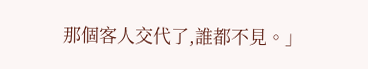那個客人交代了,誰都不見。」